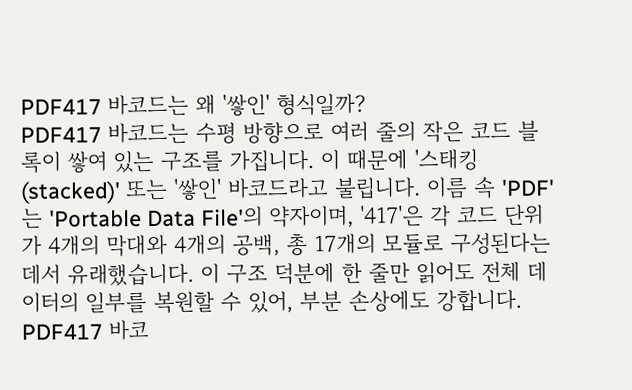PDF417 바코드는 왜 '쌓인' 형식일까?
PDF417 바코드는 수평 방향으로 여러 줄의 작은 코드 블록이 쌓여 있는 구조를 가집니다. 이 때문에 '스태킹(stacked)' 또는 '쌓인' 바코드라고 불립니다. 이름 속 'PDF'는 'Portable Data File'의 약자이며, '417'은 각 코드 단위가 4개의 막대와 4개의 공백, 총 17개의 모듈로 구성된다는 데서 유래했습니다. 이 구조 덕분에 한 줄만 읽어도 전체 데이터의 일부를 복원할 수 있어, 부분 손상에도 강합니다. PDF417 바코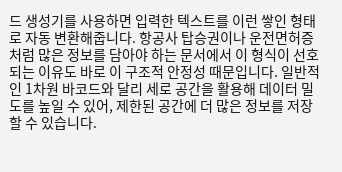드 생성기를 사용하면 입력한 텍스트를 이런 쌓인 형태로 자동 변환해줍니다. 항공사 탑승권이나 운전면허증처럼 많은 정보를 담아야 하는 문서에서 이 형식이 선호되는 이유도 바로 이 구조적 안정성 때문입니다. 일반적인 1차원 바코드와 달리 세로 공간을 활용해 데이터 밀도를 높일 수 있어, 제한된 공간에 더 많은 정보를 저장할 수 있습니다.